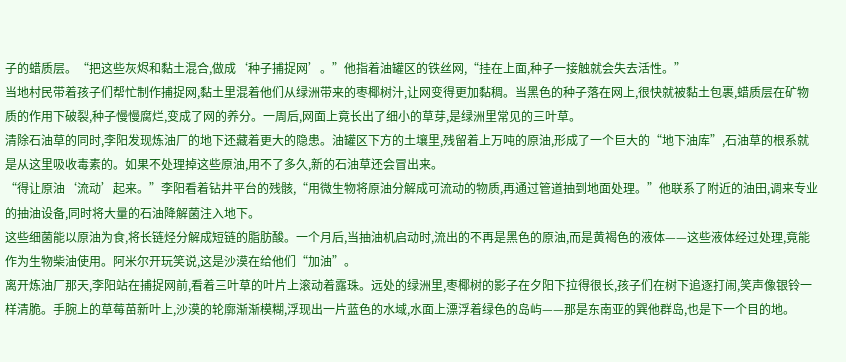子的蜡质层。“把这些灰烬和黏土混合,做成‘种子捕捉网’。”他指着油罐区的铁丝网,“挂在上面,种子一接触就会失去活性。”
当地村民带着孩子们帮忙制作捕捉网,黏土里混着他们从绿洲带来的枣椰树汁,让网变得更加黏稠。当黑色的种子落在网上,很快就被黏土包裹,蜡质层在矿物质的作用下破裂,种子慢慢腐烂,变成了网的养分。一周后,网面上竟长出了细小的草芽,是绿洲里常见的三叶草。
清除石油草的同时,李阳发现炼油厂的地下还藏着更大的隐患。油罐区下方的土壤里,残留着上万吨的原油,形成了一个巨大的“地下油库”,石油草的根系就是从这里吸收毒素的。如果不处理掉这些原油,用不了多久,新的石油草还会冒出来。
“得让原油‘流动’起来。”李阳看着钻井平台的残骸,“用微生物将原油分解成可流动的物质,再通过管道抽到地面处理。”他联系了附近的油田,调来专业的抽油设备,同时将大量的石油降解菌注入地下。
这些细菌能以原油为食,将长链烃分解成短链的脂肪酸。一个月后,当抽油机启动时,流出的不再是黑色的原油,而是黄褐色的液体——这些液体经过处理,竟能作为生物柴油使用。阿米尔开玩笑说,这是沙漠在给他们“加油”。
离开炼油厂那天,李阳站在捕捉网前,看着三叶草的叶片上滚动着露珠。远处的绿洲里,枣椰树的影子在夕阳下拉得很长,孩子们在树下追逐打闹,笑声像银铃一样清脆。手腕上的草莓苗新叶上,沙漠的轮廓渐渐模糊,浮现出一片蓝色的水域,水面上漂浮着绿色的岛屿——那是东南亚的巽他群岛,也是下一个目的地。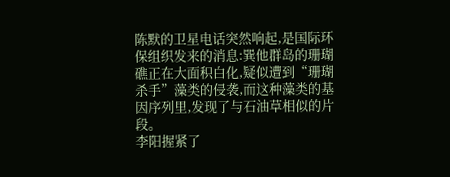陈默的卫星电话突然响起,是国际环保组织发来的消息:巽他群岛的珊瑚礁正在大面积白化,疑似遭到“珊瑚杀手”藻类的侵袭,而这种藻类的基因序列里,发现了与石油草相似的片段。
李阳握紧了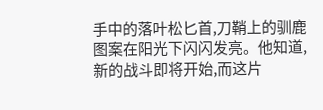手中的落叶松匕首,刀鞘上的驯鹿图案在阳光下闪闪发亮。他知道,新的战斗即将开始,而这片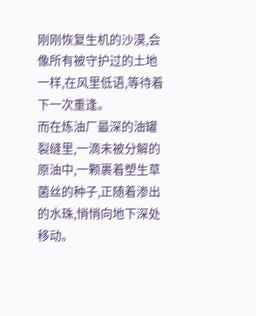刚刚恢复生机的沙漠,会像所有被守护过的土地一样,在风里低语,等待着下一次重逢。
而在炼油厂最深的油罐裂缝里,一滴未被分解的原油中,一颗裹着塑生草菌丝的种子,正随着渗出的水珠,悄悄向地下深处移动。